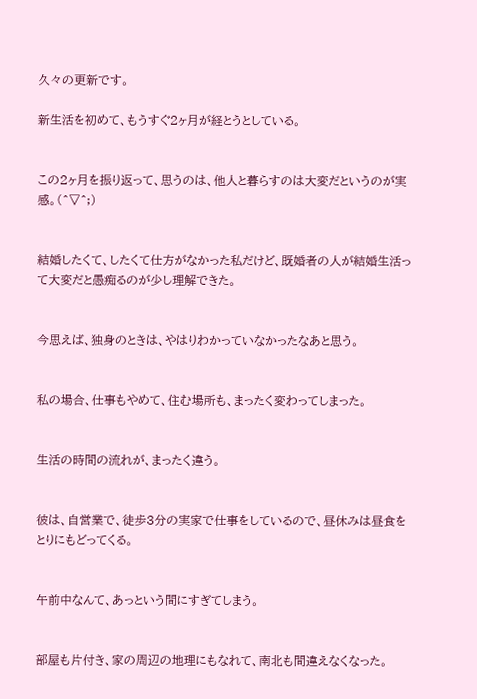久々の更新です。

新生活を初めて、もうすぐ2ヶ月が経とうとしている。


この2ヶ月を振り返って、思うのは、他人と暮らすのは大変だというのが実感。(^▽^;)


結婚したくて、したくて仕方がなかった私だけど、既婚者の人が結婚生活って大変だと愚痴るのが少し理解できた。


今思えば、独身のときは、やはりわかっていなかったなあと思う。


私の場合、仕事もやめて、住む場所も、まったく変わってしまった。


生活の時間の流れが、まったく違う。


彼は、自営業で、徒歩3分の実家で仕事をしているので、昼休みは昼食をとりにもどってくる。


午前中なんて、あっという間にすぎてしまう。


部屋も片付き、家の周辺の地理にもなれて、南北も間違えなくなった。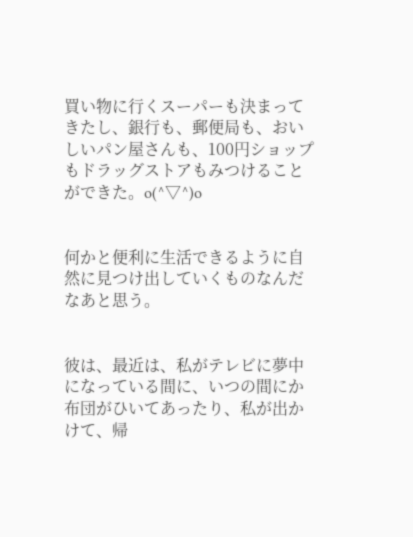買い物に行くスーパーも決まってきたし、銀行も、郵便局も、おいしいパン屋さんも、100円ショップもドラッグストアもみつけることができた。o(^▽^)o


何かと便利に生活できるように自然に見つけ出していくものなんだなあと思う。


彼は、最近は、私がテレビに夢中になっている間に、いつの間にか布団がひいてあったり、私が出かけて、帰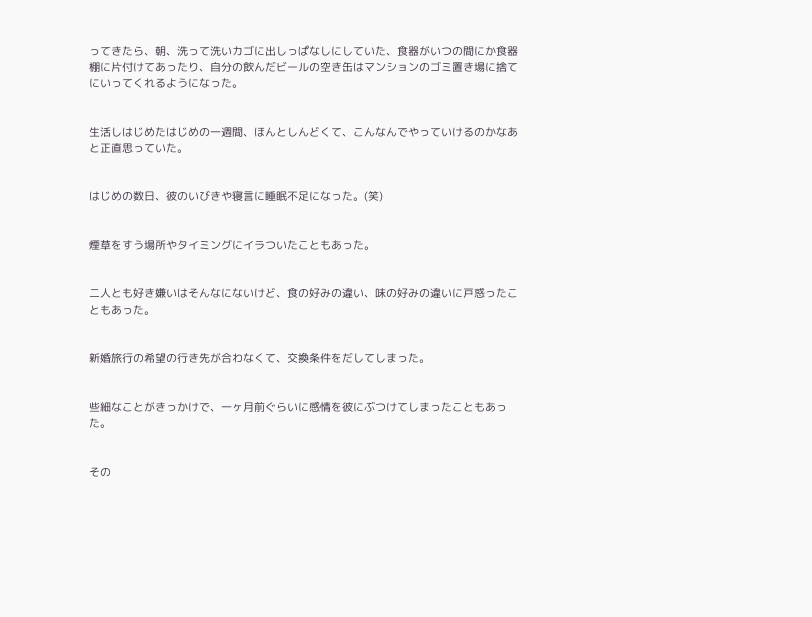ってきたら、朝、洗って洗いカゴに出しっぱなしにしていた、食器がいつの間にか食器棚に片付けてあったり、自分の飲んだビールの空き缶はマンションのゴミ置き場に捨てにいってくれるようになった。


生活しはじめたはじめの一週間、ほんとしんどくて、こんなんでやっていけるのかなあと正直思っていた。


はじめの数日、彼のいびきや寝言に睡眠不足になった。(笑)


煙草をすう場所やタイミングにイラついたこともあった。


二人とも好き嫌いはそんなにないけど、食の好みの違い、味の好みの違いに戸惑ったこともあった。


新婚旅行の希望の行き先が合わなくて、交換条件をだしてしまった。


些細なことがきっかけで、一ヶ月前ぐらいに感情を彼にぶつけてしまったこともあった。


その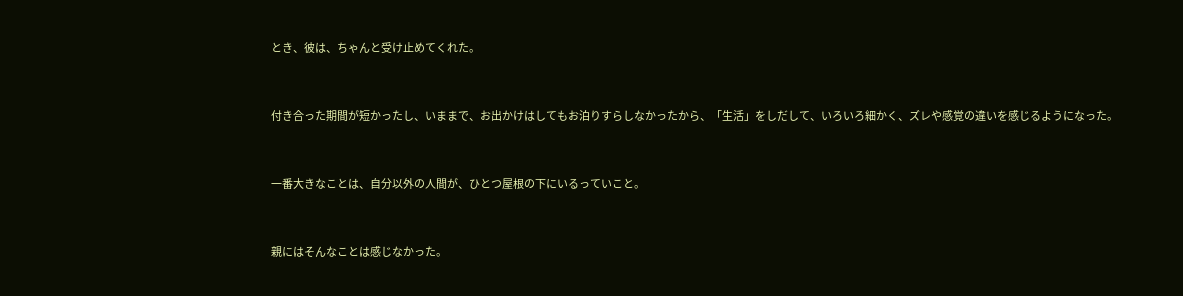とき、彼は、ちゃんと受け止めてくれた。


付き合った期間が短かったし、いままで、お出かけはしてもお泊りすらしなかったから、「生活」をしだして、いろいろ細かく、ズレや感覚の違いを感じるようになった。


一番大きなことは、自分以外の人間が、ひとつ屋根の下にいるっていこと。


親にはそんなことは感じなかった。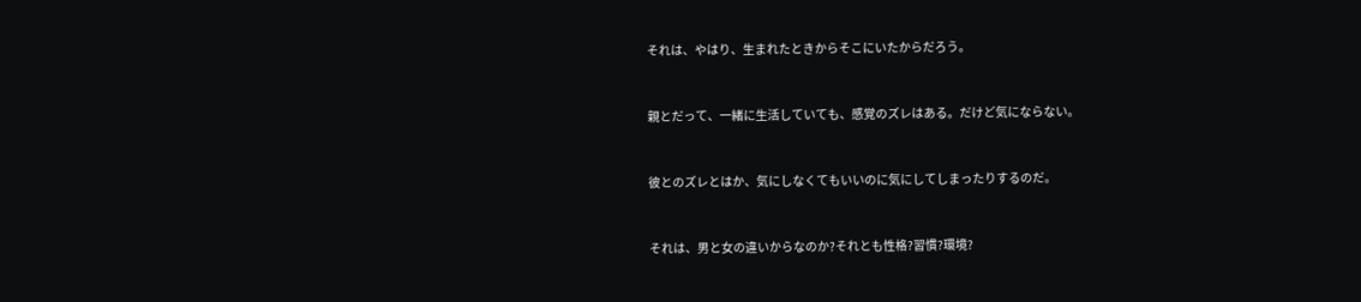それは、やはり、生まれたときからそこにいたからだろう。


親とだって、一緒に生活していても、感覚のズレはある。だけど気にならない。


彼とのズレとはか、気にしなくてもいいのに気にしてしまったりするのだ。


それは、男と女の違いからなのか?それとも性格?習慣?環境?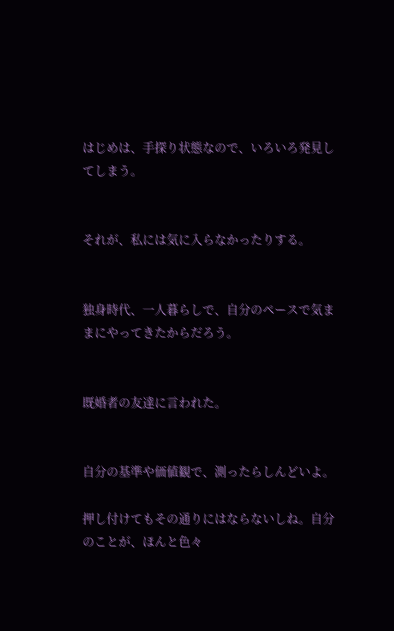はじめは、手探り状態なので、いろいろ発見してしまう。


それが、私には気に入らなかったりする。


独身時代、一人暮らしで、自分のペースで気ままにやってきたからだろう。


既婚者の友達に言われた。


自分の基準や価値観で、測ったらしんどいよ。

押し付けてもその通りにはならないしね。自分のことが、ほんと色々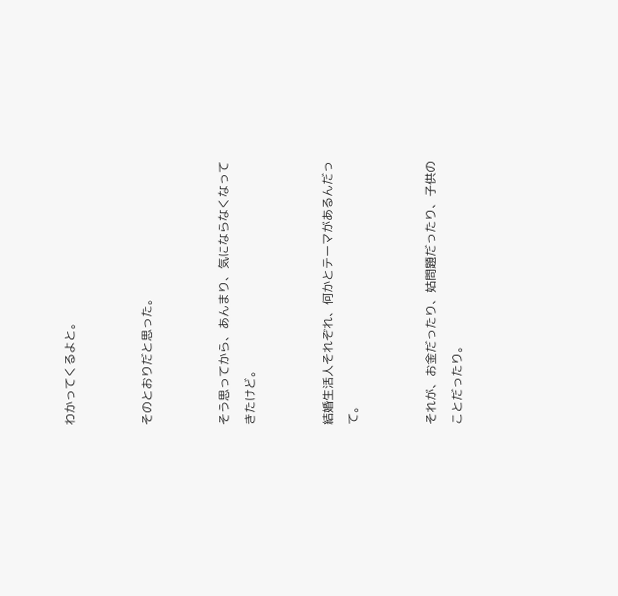わかってくるよと。


そのとおりだと思った。


そう思ってから、あんまり、気にならなくなってきたけど。


結婚生活人それぞれ、何かとテーマがあるんだって。


それが、お金だったり、姑問題だったり、子供のことだったり。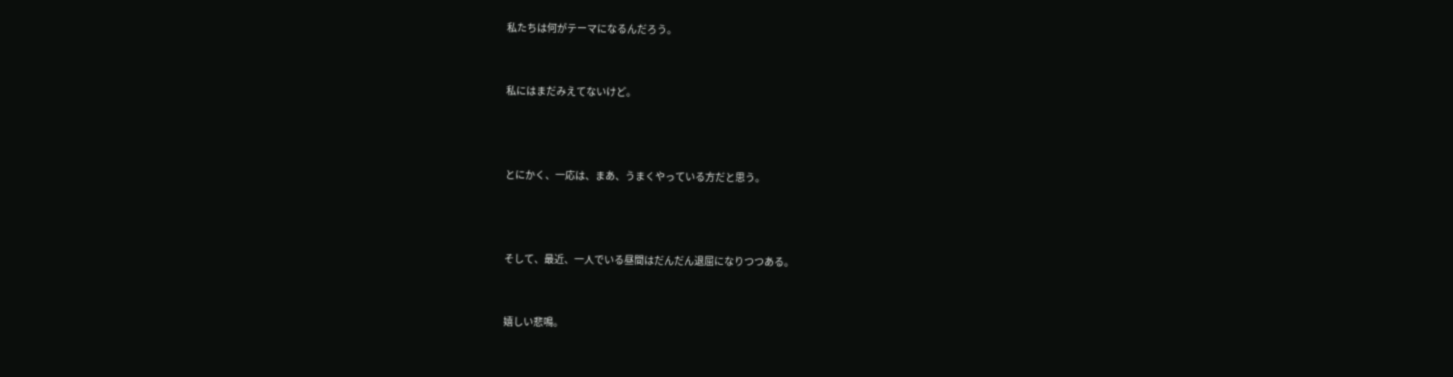私たちは何がテーマになるんだろう。


私にはまだみえてないけど。



とにかく、一応は、まあ、うまくやっている方だと思う。



そして、最近、一人でいる昼間はだんだん退屈になりつつある。


嬉しい悲鳴。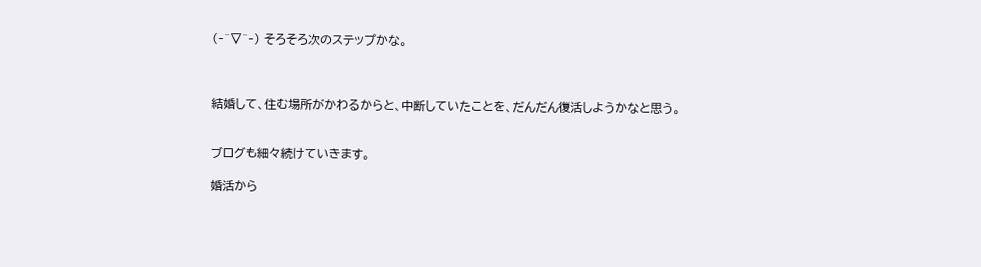(‐^▽^‐) そろそろ次のステップかな。



結婚して、住む場所がかわるからと、中断していたことを、だんだん復活しようかなと思う。


ブログも細々続けていきます。

婚活から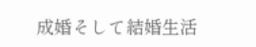成婚そして結婚生活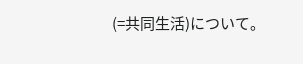(=共同生活)について。